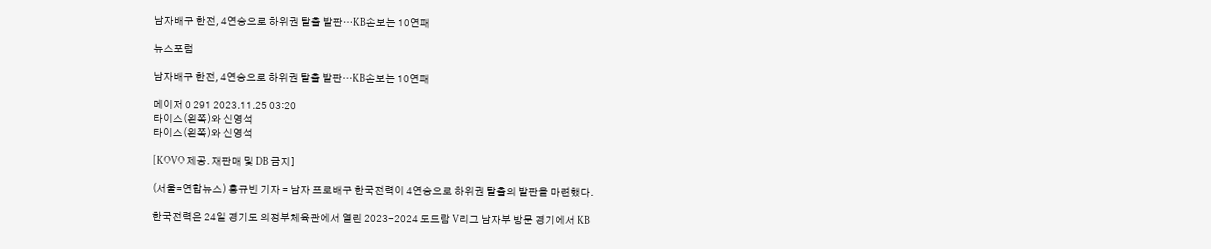남자배구 한전, 4연승으로 하위권 탈출 발판…KB손보는 10연패

뉴스포럼

남자배구 한전, 4연승으로 하위권 탈출 발판…KB손보는 10연패

메이저 0 291 2023.11.25 03:20
타이스(왼쪽)와 신영석
타이스(왼쪽)와 신영석

[KOVO 제공. 재판매 및 DB 금지]

(서울=연합뉴스) 홍규빈 기자 = 남자 프로배구 한국전력이 4연승으로 하위권 탈출의 발판을 마련했다.

한국전력은 24일 경기도 의정부체육관에서 열린 2023-2024 도드람 V리그 남자부 방문 경기에서 KB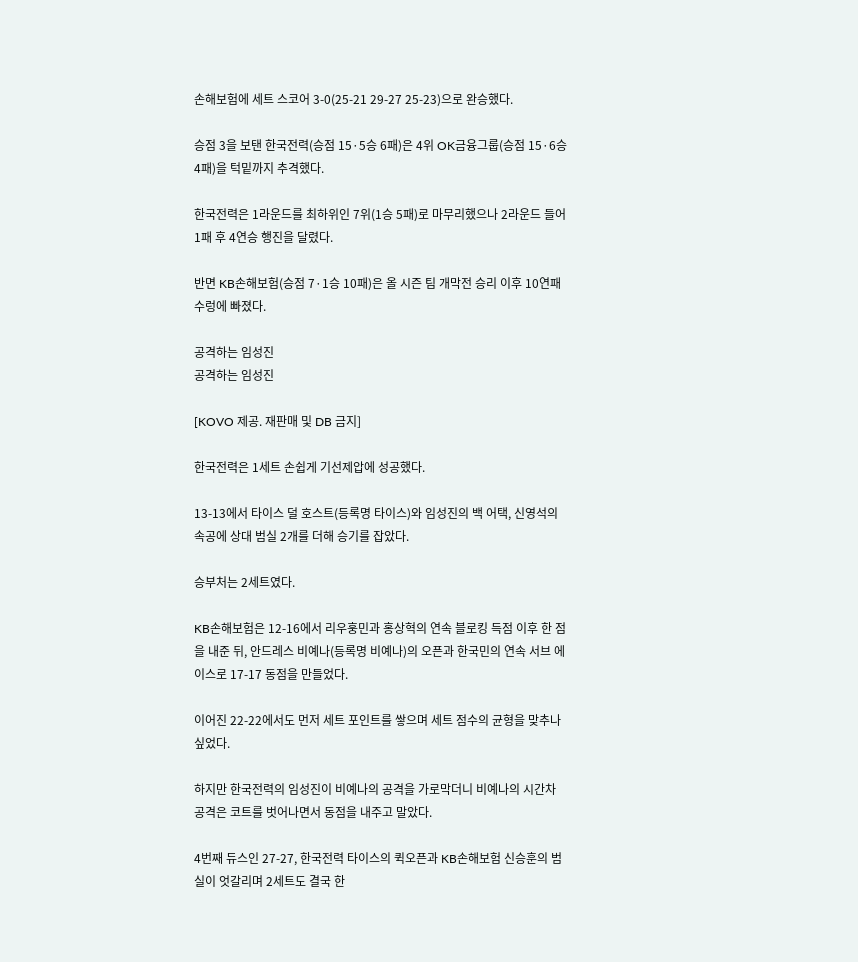손해보험에 세트 스코어 3-0(25-21 29-27 25-23)으로 완승했다.

승점 3을 보탠 한국전력(승점 15·5승 6패)은 4위 OK금융그룹(승점 15·6승 4패)을 턱밑까지 추격했다.

한국전력은 1라운드를 최하위인 7위(1승 5패)로 마무리했으나 2라운드 들어 1패 후 4연승 행진을 달렸다.

반면 KB손해보험(승점 7·1승 10패)은 올 시즌 팀 개막전 승리 이후 10연패 수렁에 빠졌다.

공격하는 임성진
공격하는 임성진

[KOVO 제공. 재판매 및 DB 금지]

한국전력은 1세트 손쉽게 기선제압에 성공했다.

13-13에서 타이스 덜 호스트(등록명 타이스)와 임성진의 백 어택, 신영석의 속공에 상대 범실 2개를 더해 승기를 잡았다.

승부처는 2세트였다.

KB손해보험은 12-16에서 리우훙민과 홍상혁의 연속 블로킹 득점 이후 한 점을 내준 뒤, 안드레스 비예나(등록명 비예나)의 오픈과 한국민의 연속 서브 에이스로 17-17 동점을 만들었다.

이어진 22-22에서도 먼저 세트 포인트를 쌓으며 세트 점수의 균형을 맞추나 싶었다.

하지만 한국전력의 임성진이 비예나의 공격을 가로막더니 비예나의 시간차 공격은 코트를 벗어나면서 동점을 내주고 말았다.

4번째 듀스인 27-27, 한국전력 타이스의 퀵오픈과 KB손해보험 신승훈의 범실이 엇갈리며 2세트도 결국 한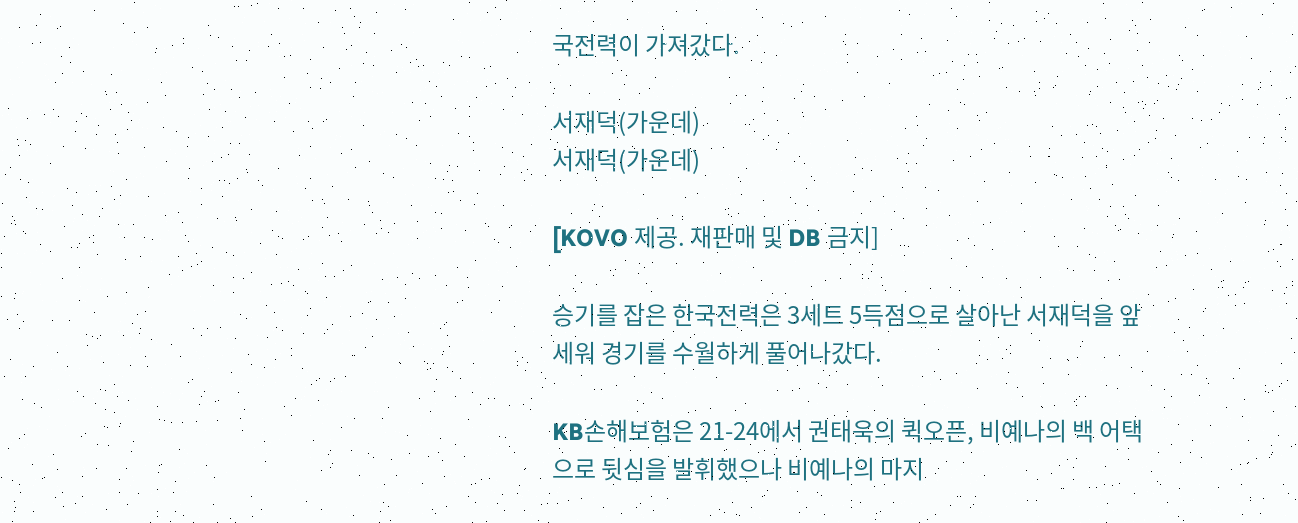국전력이 가져갔다.

서재덕(가운데)
서재덕(가운데)

[KOVO 제공. 재판매 및 DB 금지]

승기를 잡은 한국전력은 3세트 5득점으로 살아난 서재덕을 앞세워 경기를 수월하게 풀어나갔다.

KB손해보험은 21-24에서 권태욱의 퀵오픈, 비예나의 백 어택으로 뒷심을 발휘했으나 비예나의 마지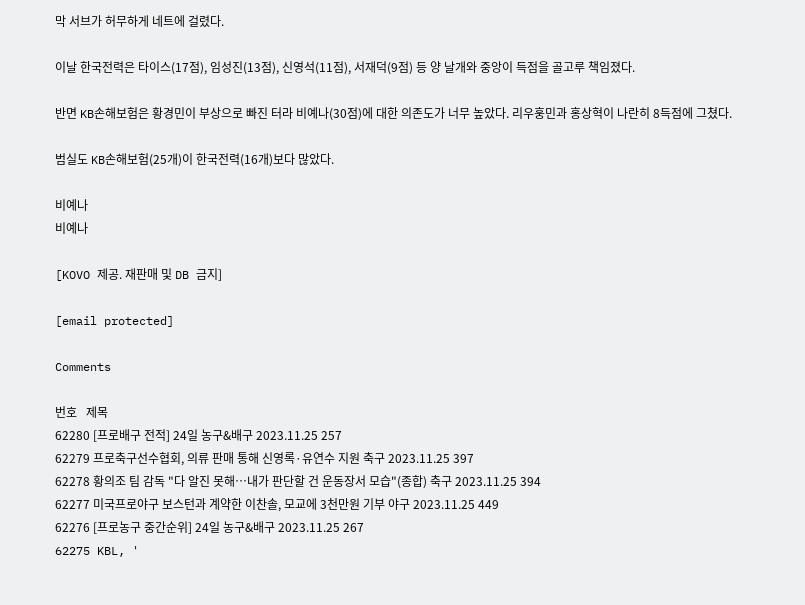막 서브가 허무하게 네트에 걸렸다.

이날 한국전력은 타이스(17점), 임성진(13점), 신영석(11점), 서재덕(9점) 등 양 날개와 중앙이 득점을 골고루 책임졌다.

반면 KB손해보험은 황경민이 부상으로 빠진 터라 비예나(30점)에 대한 의존도가 너무 높았다. 리우훙민과 홍상혁이 나란히 8득점에 그쳤다.

범실도 KB손해보험(25개)이 한국전력(16개)보다 많았다.

비예나
비예나

[KOVO 제공. 재판매 및 DB 금지]

[email protected]

Comments

번호   제목
62280 [프로배구 전적] 24일 농구&배구 2023.11.25 257
62279 프로축구선수협회, 의류 판매 통해 신영록·유연수 지원 축구 2023.11.25 397
62278 황의조 팀 감독 "다 알진 못해…내가 판단할 건 운동장서 모습"(종합) 축구 2023.11.25 394
62277 미국프로야구 보스턴과 계약한 이찬솔, 모교에 3천만원 기부 야구 2023.11.25 449
62276 [프로농구 중간순위] 24일 농구&배구 2023.11.25 267
62275 KBL, '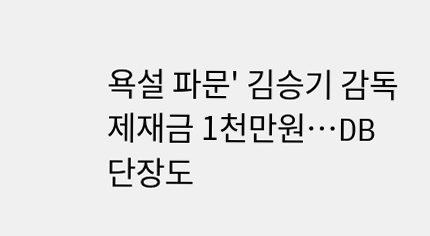욕설 파문' 김승기 감독 제재금 1천만원…DB 단장도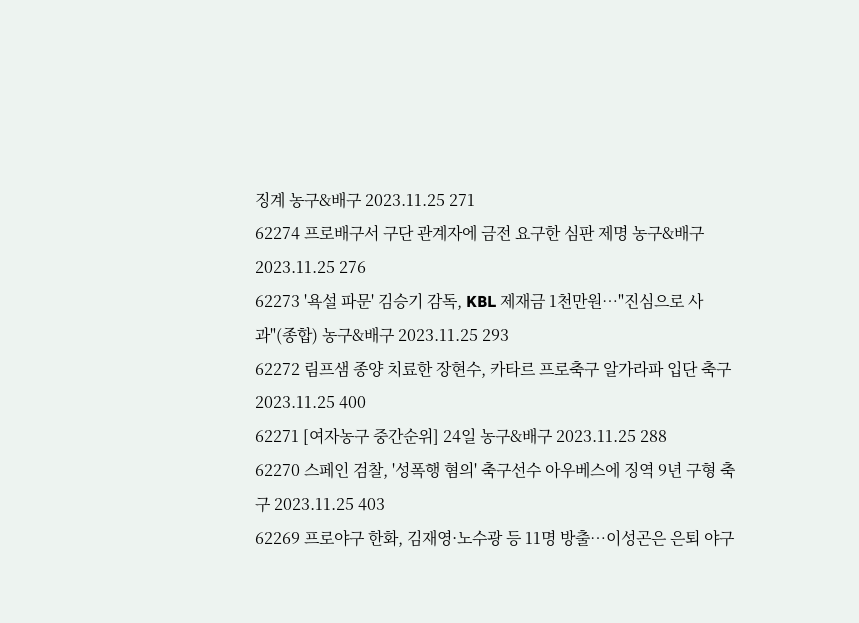징계 농구&배구 2023.11.25 271
62274 프로배구서 구단 관계자에 금전 요구한 심판 제명 농구&배구 2023.11.25 276
62273 '욕설 파문' 김승기 감독, KBL 제재금 1천만원…"진심으로 사과"(종합) 농구&배구 2023.11.25 293
62272 림프샘 종양 치료한 장현수, 카타르 프로축구 알가라파 입단 축구 2023.11.25 400
62271 [여자농구 중간순위] 24일 농구&배구 2023.11.25 288
62270 스페인 검찰, '성폭행 혐의' 축구선수 아우베스에 징역 9년 구형 축구 2023.11.25 403
62269 프로야구 한화, 김재영·노수광 등 11명 방출…이성곤은 은퇴 야구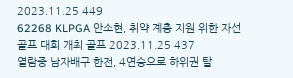2023.11.25 449
62268 KLPGA 안소현, 취약 계층 지원 위한 자선 골프 대회 개최 골프 2023.11.25 437
열람중 남자배구 한전, 4연승으로 하위권 탈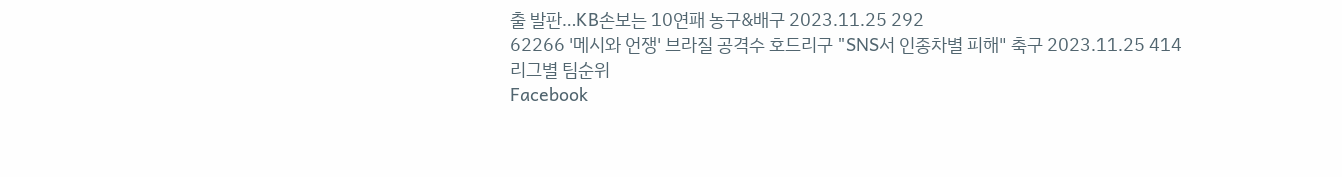출 발판…KB손보는 10연패 농구&배구 2023.11.25 292
62266 '메시와 언쟁' 브라질 공격수 호드리구 "SNS서 인종차별 피해" 축구 2023.11.25 414
리그별 팀순위
Facebook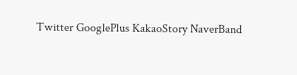Twitter GooglePlus KakaoStory NaverBand